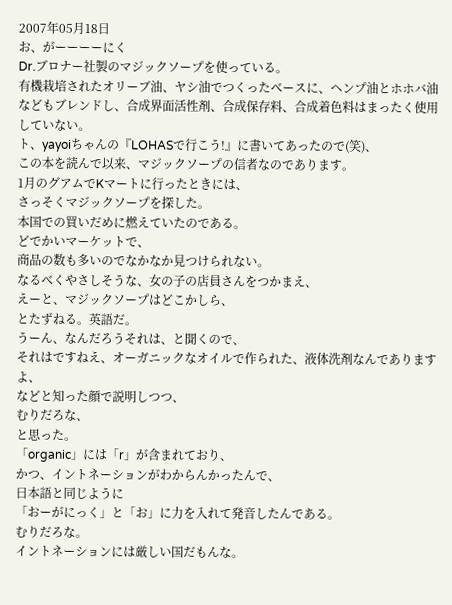2007年05月18日
お、がーーーーにく
Dr.ブロナー社製のマジックソープを使っている。
有機栽培されたオリーブ油、ヤシ油でつくったベースに、ヘンプ油とホホバ油などもブレンドし、合成界面活性剤、合成保存料、合成着色料はまったく使用していない。
ト、yayoiちゃんの『LOHASで行こう!』に書いてあったので(笑)、
この本を読んで以来、マジックソープの信者なのであります。
1月のグアムでKマートに行ったときには、
さっそくマジックソープを探した。
本国での買いだめに燃えていたのである。
どでかいマーケットで、
商品の数も多いのでなかなか見つけられない。
なるべくやさしそうな、女の子の店員さんをつかまえ、
えーと、マジックソープはどこかしら、
とたずねる。英語だ。
うーん、なんだろうそれは、と聞くので、
それはですねえ、オーガニックなオイルで作られた、液体洗剤なんでありますよ、
などと知った顔で説明しつつ、
むりだろな、
と思った。
「organic」には「r」が含まれており、
かつ、イントネーションがわからんかったんで、
日本語と同じように
「おーがにっく」と「お」に力を入れて発音したんである。
むりだろな。
イントネーションには厳しい国だもんな。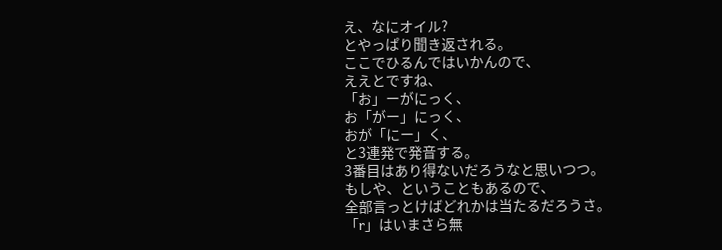え、なにオイル?
とやっぱり聞き返される。
ここでひるんではいかんので、
ええとですね、
「お」ーがにっく、
お「がー」にっく、
おが「にー」く、
と3連発で発音する。
3番目はあり得ないだろうなと思いつつ。
もしや、ということもあるので、
全部言っとけばどれかは当たるだろうさ。
「r」はいまさら無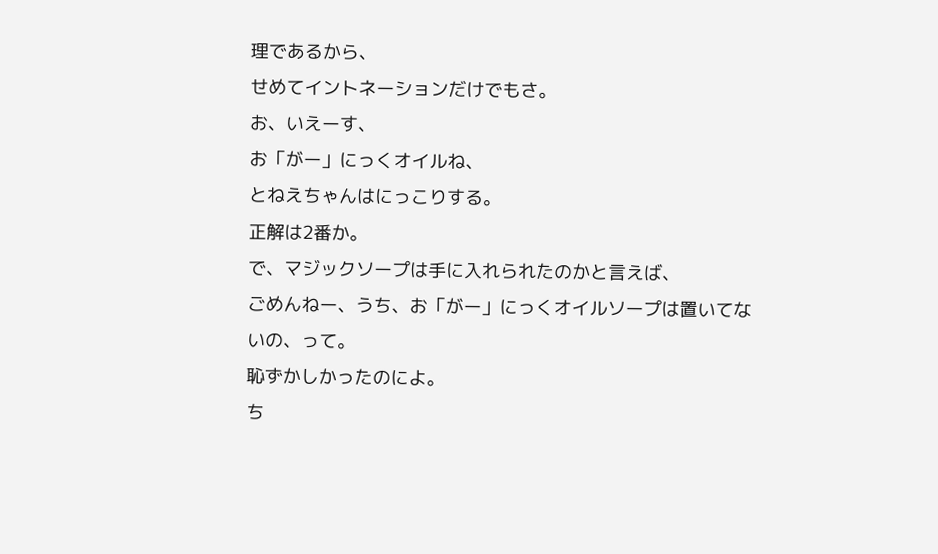理であるから、
せめてイントネーションだけでもさ。
お、いえーす、
お「がー」にっくオイルね、
とねえちゃんはにっこりする。
正解は2番か。
で、マジックソープは手に入れられたのかと言えば、
ごめんねー、うち、お「がー」にっくオイルソープは置いてないの、って。
恥ずかしかったのによ。
ち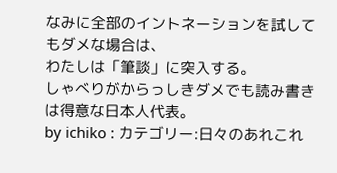なみに全部のイントネーションを試してもダメな場合は、
わたしは「筆談」に突入する。
しゃべりがからっしきダメでも読み書きは得意な日本人代表。
by ichiko : カテゴリー:日々のあれこれ